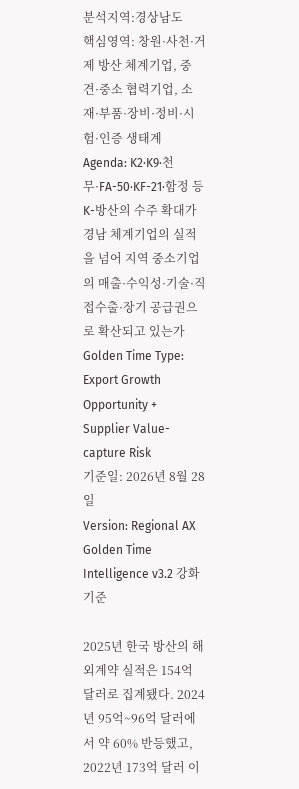분석지역:경상남도
핵심영역: 창원·사천·거제 방산 체계기업, 중견·중소 협력기업, 소재·부품·장비·정비·시험·인증 생태계
Agenda: K2·K9·천무·FA-50·KF-21·함정 등 K-방산의 수주 확대가 경남 체계기업의 실적을 넘어 지역 중소기업의 매출·수익성·기술·직접수출·장기 공급권으로 확산되고 있는가
Golden Time Type: Export Growth Opportunity + Supplier Value-capture Risk
기준일: 2026년 8월 28일
Version: Regional AX Golden Time Intelligence v3.2 강화기준

2025년 한국 방산의 해외계약 실적은 154억 달러로 집계됐다. 2024년 95억~96억 달러에서 약 60% 반등했고, 2022년 173억 달러 이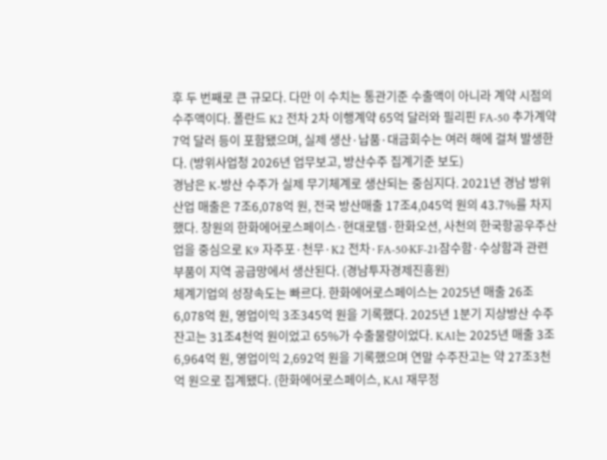후 두 번째로 큰 규모다. 다만 이 수치는 통관기준 수출액이 아니라 계약 시점의 수주액이다. 폴란드 K2 전차 2차 이행계약 65억 달러와 필리핀 FA-50 추가계약 7억 달러 등이 포함됐으며, 실제 생산·납품·대금회수는 여러 해에 걸쳐 발생한다. (방위사업청 2026년 업무보고, 방산수주 집계기준 보도)
경남은 K-방산 수주가 실제 무기체계로 생산되는 중심지다. 2021년 경남 방위산업 매출은 7조6,078억 원, 전국 방산매출 17조4,045억 원의 43.7%를 차지했다. 창원의 한화에어로스페이스·현대로템·한화오션, 사천의 한국항공우주산업을 중심으로 K9 자주포·천무·K2 전차·FA-50·KF-21·잠수함·수상함과 관련 부품이 지역 공급망에서 생산된다. (경남투자경제진흥원)
체계기업의 성장속도는 빠르다. 한화에어로스페이스는 2025년 매출 26조6,078억 원, 영업이익 3조345억 원을 기록했다. 2025년 1분기 지상방산 수주잔고는 31조4천억 원이었고 65%가 수출물량이었다. KAI는 2025년 매출 3조6,964억 원, 영업이익 2,692억 원을 기록했으며 연말 수주잔고는 약 27조3천억 원으로 집계됐다. (한화에어로스페이스, KAI 재무정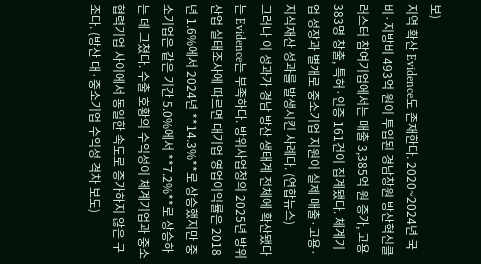보)
지역 확산 Evidence도 존재한다. 2020~2024년 국비·지방비 493억 원이 투입된 경남창원 방산혁신클러스터 참여기업에서는 매출 3,385억 원 증가, 고용 383명 창출, 특허·인증 161건이 집계됐다. 체계기업 성장과 별개로 중소기업 지원이 실제 매출·고용·지식재산 성과를 발생시킨 사례다. (연합뉴스)
그러나 이 성과가 경남 방산 생태계 전체에 확산됐다는 Evidence는 부족하다. 방위사업청의 2025년 방위산업 실태조사에 따르면 대기업 영업이익률은 2018년 1.6%에서 2024년 **14.3%**로 상승했지만 중소기업은 같은 기간 5.0%에서 **7.2%**로 상승하는 데 그쳤다. 수출 호황의 수익성이 체계기업과 중소 협력기업 사이에서 동일한 속도로 증가하지 않은 구조다. (방산 대·중소기업 수익성 격차 보도)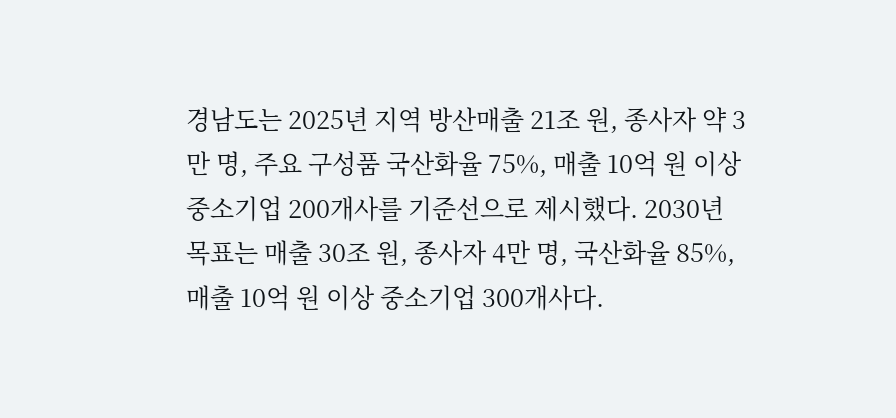경남도는 2025년 지역 방산매출 21조 원, 종사자 약 3만 명, 주요 구성품 국산화율 75%, 매출 10억 원 이상 중소기업 200개사를 기준선으로 제시했다. 2030년 목표는 매출 30조 원, 종사자 4만 명, 국산화율 85%, 매출 10억 원 이상 중소기업 300개사다.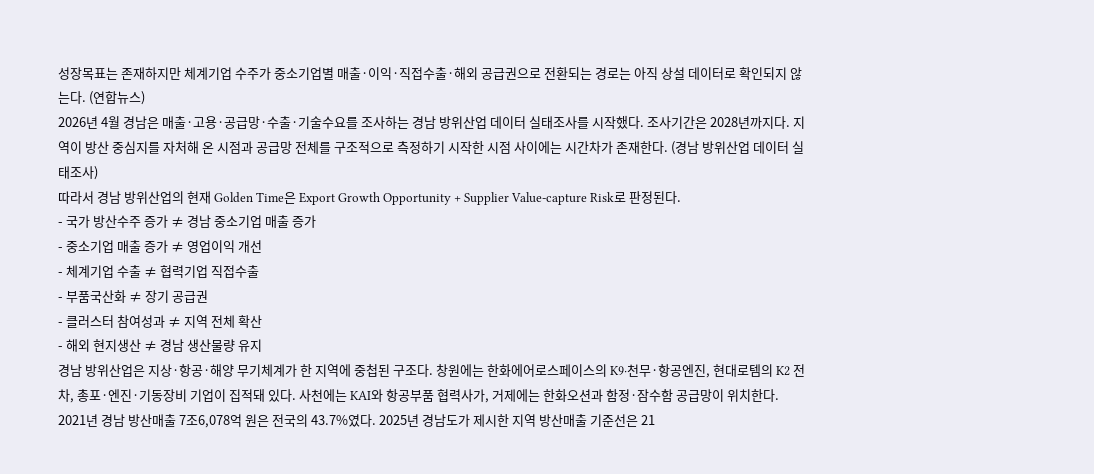성장목표는 존재하지만 체계기업 수주가 중소기업별 매출·이익·직접수출·해외 공급권으로 전환되는 경로는 아직 상설 데이터로 확인되지 않는다. (연합뉴스)
2026년 4월 경남은 매출·고용·공급망·수출·기술수요를 조사하는 경남 방위산업 데이터 실태조사를 시작했다. 조사기간은 2028년까지다. 지역이 방산 중심지를 자처해 온 시점과 공급망 전체를 구조적으로 측정하기 시작한 시점 사이에는 시간차가 존재한다. (경남 방위산업 데이터 실태조사)
따라서 경남 방위산업의 현재 Golden Time은 Export Growth Opportunity + Supplier Value-capture Risk로 판정된다.
- 국가 방산수주 증가 ≠ 경남 중소기업 매출 증가
- 중소기업 매출 증가 ≠ 영업이익 개선
- 체계기업 수출 ≠ 협력기업 직접수출
- 부품국산화 ≠ 장기 공급권
- 클러스터 참여성과 ≠ 지역 전체 확산
- 해외 현지생산 ≠ 경남 생산물량 유지
경남 방위산업은 지상·항공·해양 무기체계가 한 지역에 중첩된 구조다. 창원에는 한화에어로스페이스의 K9·천무·항공엔진, 현대로템의 K2 전차, 총포·엔진·기동장비 기업이 집적돼 있다. 사천에는 KAI와 항공부품 협력사가, 거제에는 한화오션과 함정·잠수함 공급망이 위치한다.
2021년 경남 방산매출 7조6,078억 원은 전국의 43.7%였다. 2025년 경남도가 제시한 지역 방산매출 기준선은 21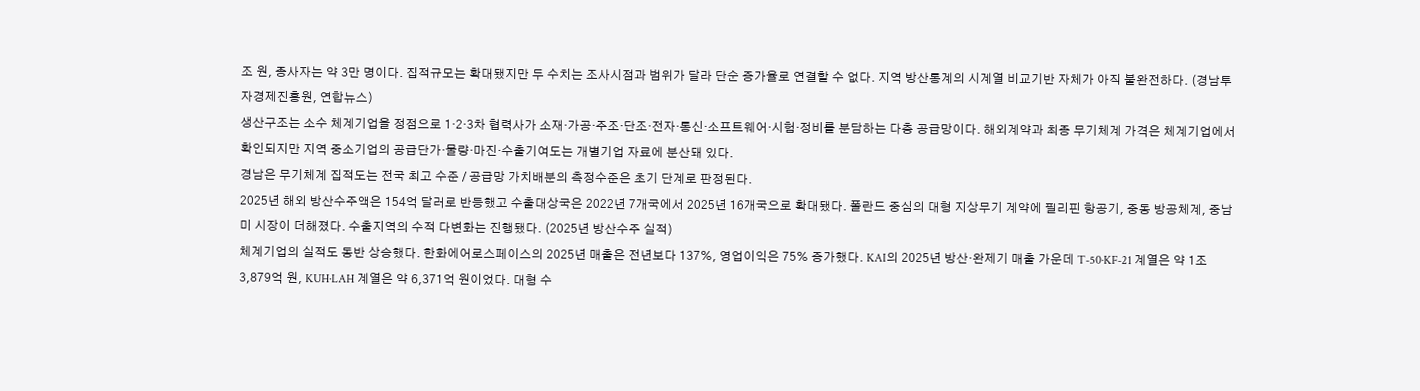조 원, 종사자는 약 3만 명이다. 집적규모는 확대됐지만 두 수치는 조사시점과 범위가 달라 단순 증가율로 연결할 수 없다. 지역 방산통계의 시계열 비교기반 자체가 아직 불완전하다. (경남투자경제진흥원, 연합뉴스)
생산구조는 소수 체계기업을 정점으로 1·2·3차 협력사가 소재·가공·주조·단조·전자·통신·소프트웨어·시험·정비를 분담하는 다층 공급망이다. 해외계약과 최종 무기체계 가격은 체계기업에서 확인되지만 지역 중소기업의 공급단가·물량·마진·수출기여도는 개별기업 자료에 분산돼 있다.
경남은 무기체계 집적도는 전국 최고 수준 / 공급망 가치배분의 측정수준은 초기 단계로 판정된다.
2025년 해외 방산수주액은 154억 달러로 반등했고 수출대상국은 2022년 7개국에서 2025년 16개국으로 확대됐다. 폴란드 중심의 대형 지상무기 계약에 필리핀 항공기, 중동 방공체계, 중남미 시장이 더해졌다. 수출지역의 수적 다변화는 진행됐다. (2025년 방산수주 실적)
체계기업의 실적도 동반 상승했다. 한화에어로스페이스의 2025년 매출은 전년보다 137%, 영업이익은 75% 증가했다. KAI의 2025년 방산·완제기 매출 가운데 T-50·KF-21 계열은 약 1조3,879억 원, KUH·LAH 계열은 약 6,371억 원이었다. 대형 수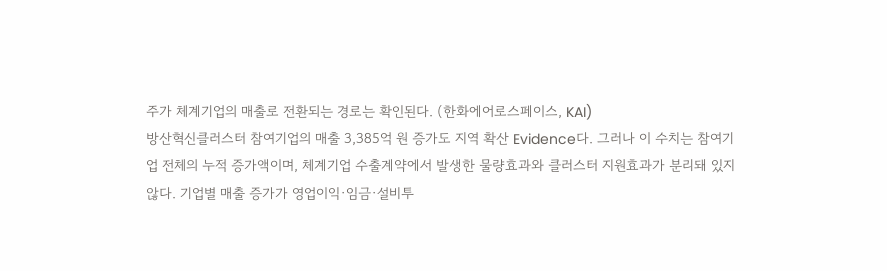주가 체계기업의 매출로 전환되는 경로는 확인된다. (한화에어로스페이스, KAI)
방산혁신클러스터 참여기업의 매출 3,385억 원 증가도 지역 확산 Evidence다. 그러나 이 수치는 참여기업 전체의 누적 증가액이며, 체계기업 수출계약에서 발생한 물량효과와 클러스터 지원효과가 분리돼 있지 않다. 기업별 매출 증가가 영업이익·임금·설비투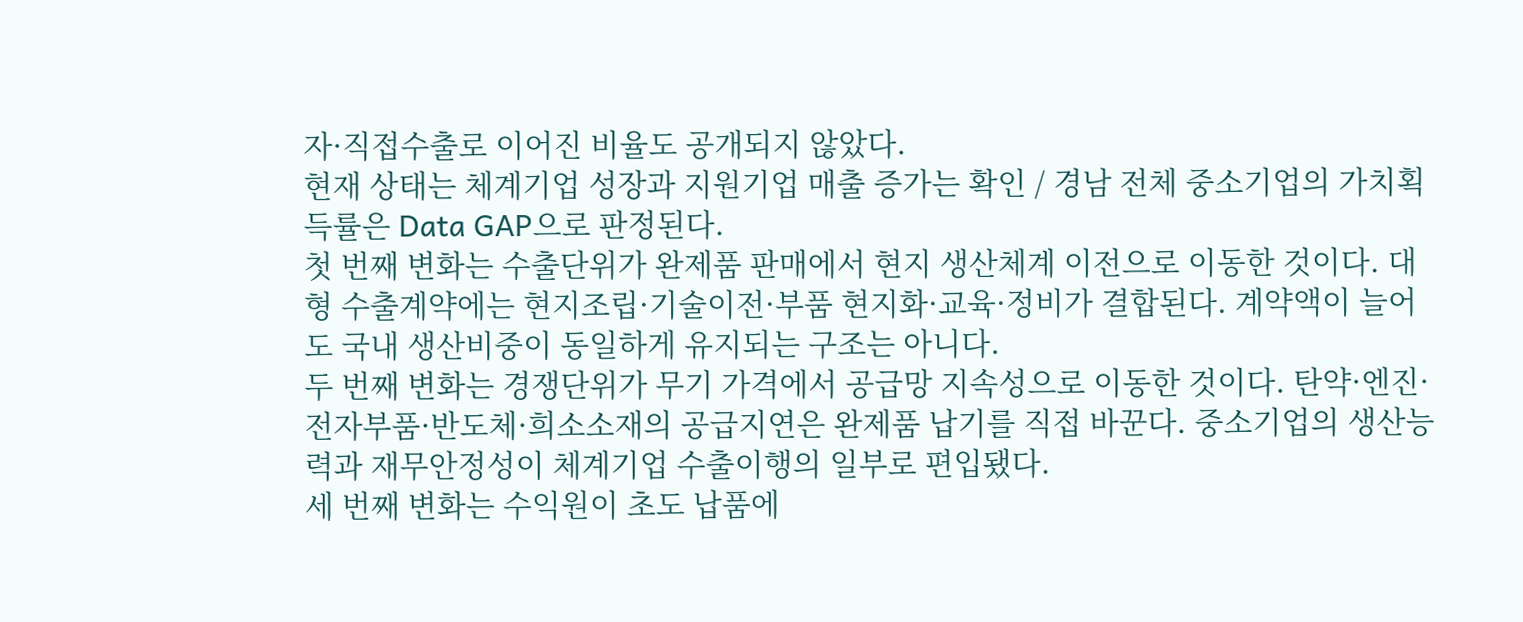자·직접수출로 이어진 비율도 공개되지 않았다.
현재 상태는 체계기업 성장과 지원기업 매출 증가는 확인 / 경남 전체 중소기업의 가치획득률은 Data GAP으로 판정된다.
첫 번째 변화는 수출단위가 완제품 판매에서 현지 생산체계 이전으로 이동한 것이다. 대형 수출계약에는 현지조립·기술이전·부품 현지화·교육·정비가 결합된다. 계약액이 늘어도 국내 생산비중이 동일하게 유지되는 구조는 아니다.
두 번째 변화는 경쟁단위가 무기 가격에서 공급망 지속성으로 이동한 것이다. 탄약·엔진·전자부품·반도체·희소소재의 공급지연은 완제품 납기를 직접 바꾼다. 중소기업의 생산능력과 재무안정성이 체계기업 수출이행의 일부로 편입됐다.
세 번째 변화는 수익원이 초도 납품에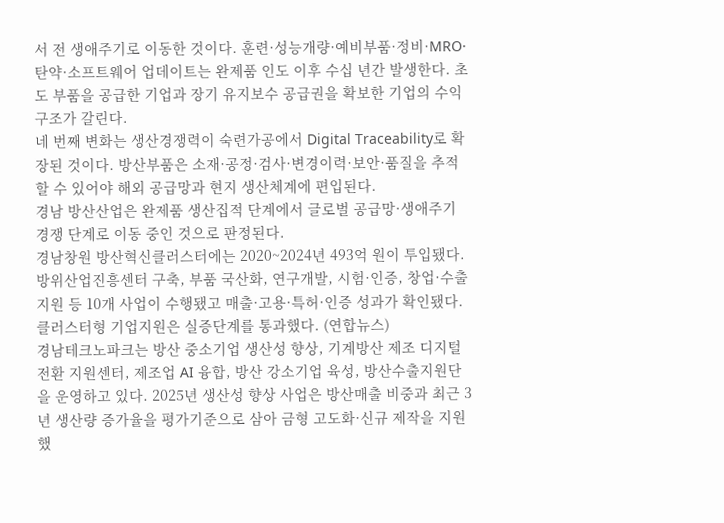서 전 생애주기로 이동한 것이다. 훈련·성능개량·예비부품·정비·MRO·탄약·소프트웨어 업데이트는 완제품 인도 이후 수십 년간 발생한다. 초도 부품을 공급한 기업과 장기 유지보수 공급권을 확보한 기업의 수익구조가 갈린다.
네 번째 변화는 생산경쟁력이 숙련가공에서 Digital Traceability로 확장된 것이다. 방산부품은 소재·공정·검사·변경이력·보안·품질을 추적할 수 있어야 해외 공급망과 현지 생산체계에 편입된다.
경남 방산산업은 완제품 생산집적 단계에서 글로벌 공급망·생애주기 경쟁 단계로 이동 중인 것으로 판정된다.
경남창원 방산혁신클러스터에는 2020~2024년 493억 원이 투입됐다. 방위산업진흥센터 구축, 부품 국산화, 연구개발, 시험·인증, 창업·수출지원 등 10개 사업이 수행됐고 매출·고용·특허·인증 성과가 확인됐다. 클러스터형 기업지원은 실증단계를 통과했다. (연합뉴스)
경남테크노파크는 방산 중소기업 생산성 향상, 기계방산 제조 디지털전환 지원센터, 제조업 AI 융합, 방산 강소기업 육성, 방산수출지원단을 운영하고 있다. 2025년 생산성 향상 사업은 방산매출 비중과 최근 3년 생산량 증가율을 평가기준으로 삼아 금형 고도화·신규 제작을 지원했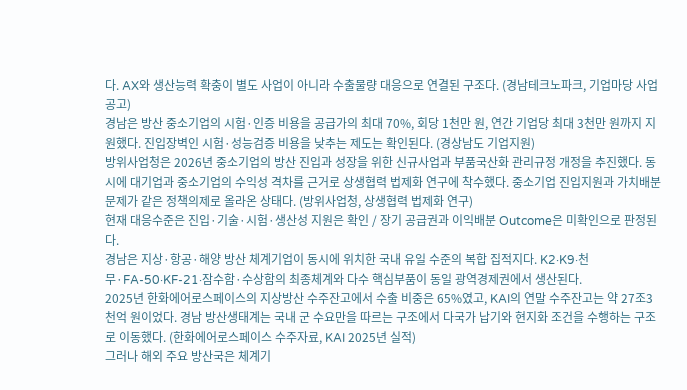다. AX와 생산능력 확충이 별도 사업이 아니라 수출물량 대응으로 연결된 구조다. (경남테크노파크, 기업마당 사업공고)
경남은 방산 중소기업의 시험·인증 비용을 공급가의 최대 70%, 회당 1천만 원, 연간 기업당 최대 3천만 원까지 지원했다. 진입장벽인 시험·성능검증 비용을 낮추는 제도는 확인된다. (경상남도 기업지원)
방위사업청은 2026년 중소기업의 방산 진입과 성장을 위한 신규사업과 부품국산화 관리규정 개정을 추진했다. 동시에 대기업과 중소기업의 수익성 격차를 근거로 상생협력 법제화 연구에 착수했다. 중소기업 진입지원과 가치배분 문제가 같은 정책의제로 올라온 상태다. (방위사업청, 상생협력 법제화 연구)
현재 대응수준은 진입·기술·시험·생산성 지원은 확인 / 장기 공급권과 이익배분 Outcome은 미확인으로 판정된다.
경남은 지상·항공·해양 방산 체계기업이 동시에 위치한 국내 유일 수준의 복합 집적지다. K2·K9·천무·FA-50·KF-21·잠수함·수상함의 최종체계와 다수 핵심부품이 동일 광역경제권에서 생산된다.
2025년 한화에어로스페이스의 지상방산 수주잔고에서 수출 비중은 65%였고, KAI의 연말 수주잔고는 약 27조3천억 원이었다. 경남 방산생태계는 국내 군 수요만을 따르는 구조에서 다국가 납기와 현지화 조건을 수행하는 구조로 이동했다. (한화에어로스페이스 수주자료, KAI 2025년 실적)
그러나 해외 주요 방산국은 체계기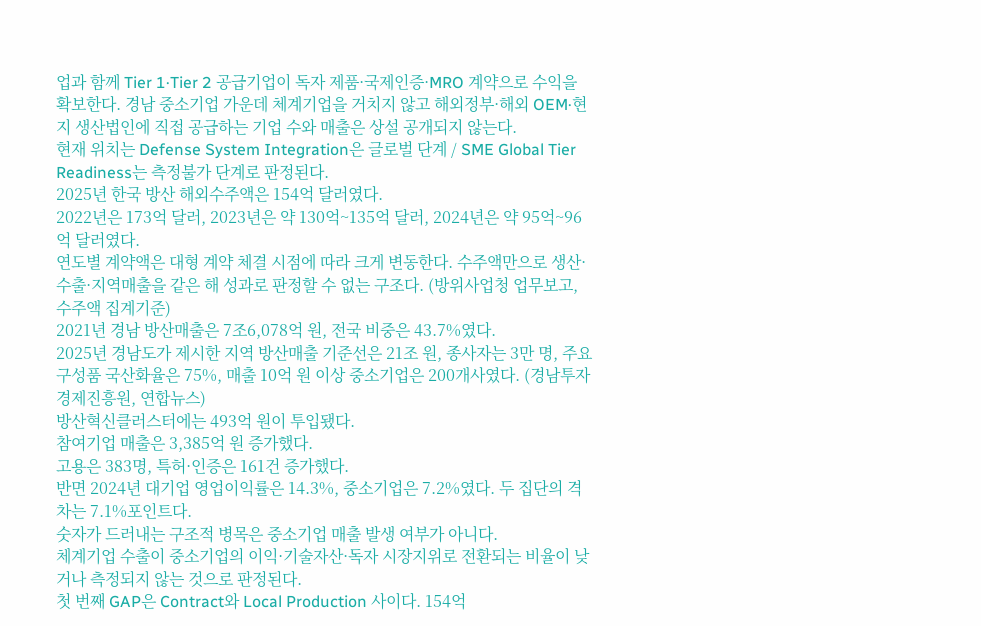업과 함께 Tier 1·Tier 2 공급기업이 독자 제품·국제인증·MRO 계약으로 수익을 확보한다. 경남 중소기업 가운데 체계기업을 거치지 않고 해외정부·해외 OEM·현지 생산법인에 직접 공급하는 기업 수와 매출은 상설 공개되지 않는다.
현재 위치는 Defense System Integration은 글로벌 단계 / SME Global Tier Readiness는 측정불가 단계로 판정된다.
2025년 한국 방산 해외수주액은 154억 달러였다.
2022년은 173억 달러, 2023년은 약 130억~135억 달러, 2024년은 약 95억~96억 달러였다.
연도별 계약액은 대형 계약 체결 시점에 따라 크게 변동한다. 수주액만으로 생산·수출·지역매출을 같은 해 성과로 판정할 수 없는 구조다. (방위사업청 업무보고, 수주액 집계기준)
2021년 경남 방산매출은 7조6,078억 원, 전국 비중은 43.7%였다.
2025년 경남도가 제시한 지역 방산매출 기준선은 21조 원, 종사자는 3만 명, 주요 구성품 국산화율은 75%, 매출 10억 원 이상 중소기업은 200개사였다. (경남투자경제진흥원, 연합뉴스)
방산혁신클러스터에는 493억 원이 투입됐다.
참여기업 매출은 3,385억 원 증가했다.
고용은 383명, 특허·인증은 161건 증가했다.
반면 2024년 대기업 영업이익률은 14.3%, 중소기업은 7.2%였다. 두 집단의 격차는 7.1%포인트다.
숫자가 드러내는 구조적 병목은 중소기업 매출 발생 여부가 아니다.
체계기업 수출이 중소기업의 이익·기술자산·독자 시장지위로 전환되는 비율이 낮거나 측정되지 않는 것으로 판정된다.
첫 번째 GAP은 Contract와 Local Production 사이다. 154억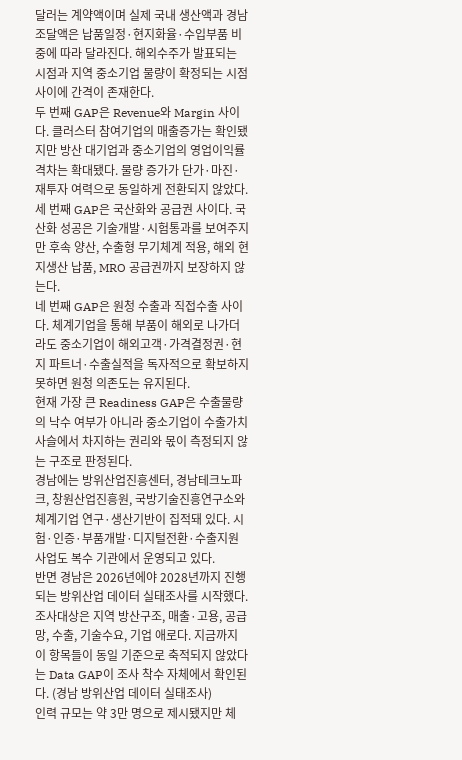달러는 계약액이며 실제 국내 생산액과 경남 조달액은 납품일정·현지화율·수입부품 비중에 따라 달라진다. 해외수주가 발표되는 시점과 지역 중소기업 물량이 확정되는 시점 사이에 간격이 존재한다.
두 번째 GAP은 Revenue와 Margin 사이다. 클러스터 참여기업의 매출증가는 확인됐지만 방산 대기업과 중소기업의 영업이익률 격차는 확대됐다. 물량 증가가 단가·마진·재투자 여력으로 동일하게 전환되지 않았다.
세 번째 GAP은 국산화와 공급권 사이다. 국산화 성공은 기술개발·시험통과를 보여주지만 후속 양산, 수출형 무기체계 적용, 해외 현지생산 납품, MRO 공급권까지 보장하지 않는다.
네 번째 GAP은 원청 수출과 직접수출 사이다. 체계기업을 통해 부품이 해외로 나가더라도 중소기업이 해외고객·가격결정권·현지 파트너·수출실적을 독자적으로 확보하지 못하면 원청 의존도는 유지된다.
현재 가장 큰 Readiness GAP은 수출물량의 낙수 여부가 아니라 중소기업이 수출가치사슬에서 차지하는 권리와 몫이 측정되지 않는 구조로 판정된다.
경남에는 방위산업진흥센터, 경남테크노파크, 창원산업진흥원, 국방기술진흥연구소와 체계기업 연구·생산기반이 집적돼 있다. 시험·인증·부품개발·디지털전환·수출지원 사업도 복수 기관에서 운영되고 있다.
반면 경남은 2026년에야 2028년까지 진행되는 방위산업 데이터 실태조사를 시작했다. 조사대상은 지역 방산구조, 매출·고용, 공급망, 수출, 기술수요, 기업 애로다. 지금까지 이 항목들이 동일 기준으로 축적되지 않았다는 Data GAP이 조사 착수 자체에서 확인된다. (경남 방위산업 데이터 실태조사)
인력 규모는 약 3만 명으로 제시됐지만 체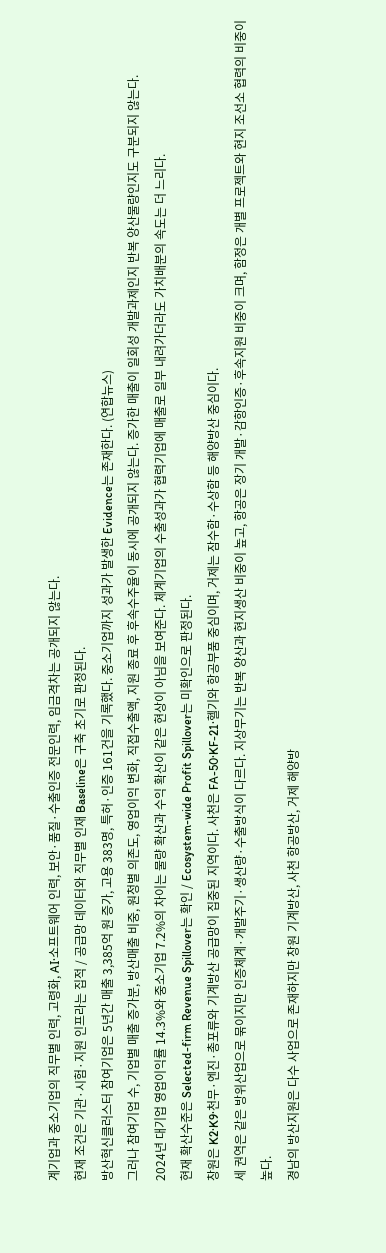계기업과 중소기업의 직무별 인력, 고령화, AI·소프트웨어 인력, 보안·품질·수출인증 전문인력, 임금격차는 공개되지 않는다.
현재 조건은 기관·시험·지원 인프라는 집적 / 공급망 데이터와 직무별 인재 Baseline은 구축 초기로 판정된다.
방산혁신클러스터 참여기업은 5년간 매출 3,385억 원 증가, 고용 383명, 특허·인증 161건을 기록했다. 중소기업까지 성과가 발생한 Evidence는 존재한다. (연합뉴스)
그러나 참여기업 수, 기업별 매출 증가분, 방산매출 비중, 원청별 의존도, 영업이익 변화, 직접수출액, 지원 종료 후 후속수주율이 동시에 공개되지 않는다. 증가한 매출이 일회성 개발과제인지 반복 양산물량인지도 구분되지 않는다.
2024년 대기업 영업이익률 14.3%와 중소기업 7.2%의 차이는 물량 확산과 수익 확산이 같은 현상이 아님을 보여준다. 체계기업의 수출성과가 협력기업에 매출로 일부 내려가더라도 가치배분의 속도는 더 느리다.
현재 확산수준은 Selected-firm Revenue Spillover는 확인 / Ecosystem-wide Profit Spillover는 미확인으로 판정된다.
창원은 K2·K9·천무·엔진·총포류와 기계방산 공급망이 집중된 지역이다. 사천은 FA-50·KF-21·헬기와 항공부품 중심이며, 거제는 잠수함·수상함 등 해양방산 중심이다.
세 권역은 같은 방위산업으로 묶이지만 인증체계·개발주기·생산량·수출방식이 다르다. 지상무기는 반복 양산과 현지생산 비중이 높고, 항공은 장기 개발·감항인증·후속지원 비중이 크며, 함정은 개별 프로젝트와 현지 조선소 협력의 비중이 높다.
경남의 방산지원은 다수 사업으로 존재하지만 창원 기계방산, 사천 항공방산, 거제 해양방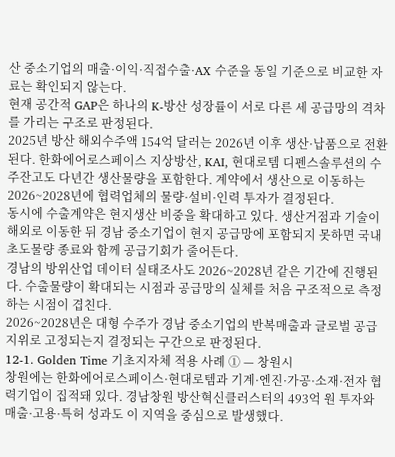산 중소기업의 매출·이익·직접수출·AX 수준을 동일 기준으로 비교한 자료는 확인되지 않는다.
현재 공간적 GAP은 하나의 K-방산 성장률이 서로 다른 세 공급망의 격차를 가리는 구조로 판정된다.
2025년 방산 해외수주액 154억 달러는 2026년 이후 생산·납품으로 전환된다. 한화에어로스페이스 지상방산, KAI, 현대로템 디펜스솔루션의 수주잔고도 다년간 생산물량을 포함한다. 계약에서 생산으로 이동하는 2026~2028년에 협력업체의 물량·설비·인력 투자가 결정된다.
동시에 수출계약은 현지생산 비중을 확대하고 있다. 생산거점과 기술이 해외로 이동한 뒤 경남 중소기업이 현지 공급망에 포함되지 못하면 국내 초도물량 종료와 함께 공급기회가 줄어든다.
경남의 방위산업 데이터 실태조사도 2026~2028년 같은 기간에 진행된다. 수출물량이 확대되는 시점과 공급망의 실체를 처음 구조적으로 측정하는 시점이 겹친다.
2026~2028년은 대형 수주가 경남 중소기업의 반복매출과 글로벌 공급지위로 고정되는지 결정되는 구간으로 판정된다.
12-1. Golden Time 기초지자체 적용 사례 ① — 창원시
창원에는 한화에어로스페이스·현대로템과 기계·엔진·가공·소재·전자 협력기업이 집적돼 있다. 경남창원 방산혁신클러스터의 493억 원 투자와 매출·고용·특허 성과도 이 지역을 중심으로 발생했다.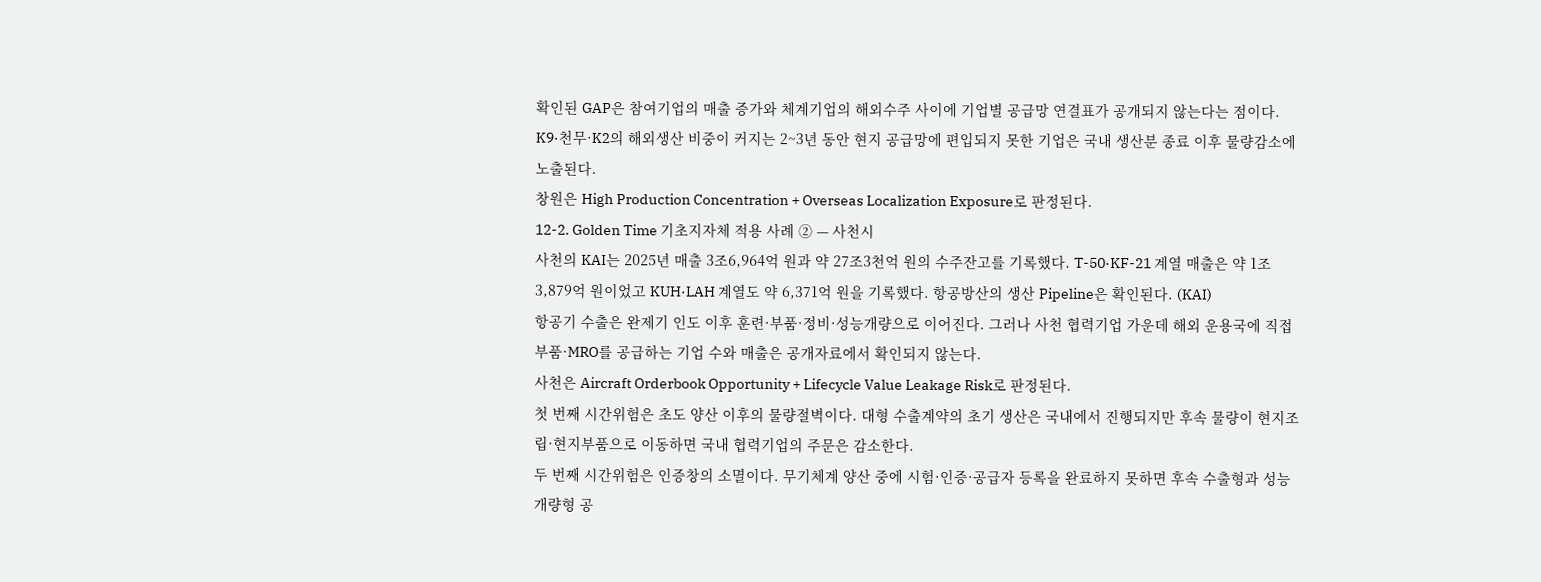확인된 GAP은 참여기업의 매출 증가와 체계기업의 해외수주 사이에 기업별 공급망 연결표가 공개되지 않는다는 점이다. K9·천무·K2의 해외생산 비중이 커지는 2~3년 동안 현지 공급망에 편입되지 못한 기업은 국내 생산분 종료 이후 물량감소에 노출된다.
창원은 High Production Concentration + Overseas Localization Exposure로 판정된다.
12-2. Golden Time 기초지자체 적용 사례 ② — 사천시
사천의 KAI는 2025년 매출 3조6,964억 원과 약 27조3천억 원의 수주잔고를 기록했다. T-50·KF-21 계열 매출은 약 1조3,879억 원이었고 KUH·LAH 계열도 약 6,371억 원을 기록했다. 항공방산의 생산 Pipeline은 확인된다. (KAI)
항공기 수출은 완제기 인도 이후 훈련·부품·정비·성능개량으로 이어진다. 그러나 사천 협력기업 가운데 해외 운용국에 직접 부품·MRO를 공급하는 기업 수와 매출은 공개자료에서 확인되지 않는다.
사천은 Aircraft Orderbook Opportunity + Lifecycle Value Leakage Risk로 판정된다.
첫 번째 시간위험은 초도 양산 이후의 물량절벽이다. 대형 수출계약의 초기 생산은 국내에서 진행되지만 후속 물량이 현지조립·현지부품으로 이동하면 국내 협력기업의 주문은 감소한다.
두 번째 시간위험은 인증창의 소멸이다. 무기체계 양산 중에 시험·인증·공급자 등록을 완료하지 못하면 후속 수출형과 성능개량형 공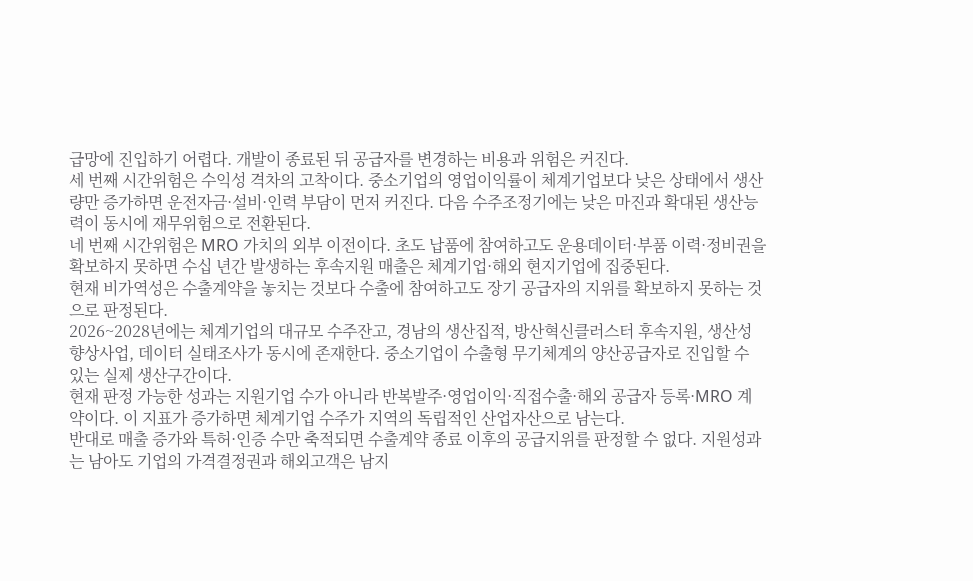급망에 진입하기 어렵다. 개발이 종료된 뒤 공급자를 변경하는 비용과 위험은 커진다.
세 번째 시간위험은 수익성 격차의 고착이다. 중소기업의 영업이익률이 체계기업보다 낮은 상태에서 생산량만 증가하면 운전자금·설비·인력 부담이 먼저 커진다. 다음 수주조정기에는 낮은 마진과 확대된 생산능력이 동시에 재무위험으로 전환된다.
네 번째 시간위험은 MRO 가치의 외부 이전이다. 초도 납품에 참여하고도 운용데이터·부품 이력·정비권을 확보하지 못하면 수십 년간 발생하는 후속지원 매출은 체계기업·해외 현지기업에 집중된다.
현재 비가역성은 수출계약을 놓치는 것보다 수출에 참여하고도 장기 공급자의 지위를 확보하지 못하는 것으로 판정된다.
2026~2028년에는 체계기업의 대규모 수주잔고, 경남의 생산집적, 방산혁신클러스터 후속지원, 생산성 향상사업, 데이터 실태조사가 동시에 존재한다. 중소기업이 수출형 무기체계의 양산공급자로 진입할 수 있는 실제 생산구간이다.
현재 판정 가능한 성과는 지원기업 수가 아니라 반복발주·영업이익·직접수출·해외 공급자 등록·MRO 계약이다. 이 지표가 증가하면 체계기업 수주가 지역의 독립적인 산업자산으로 남는다.
반대로 매출 증가와 특허·인증 수만 축적되면 수출계약 종료 이후의 공급지위를 판정할 수 없다. 지원성과는 남아도 기업의 가격결정권과 해외고객은 남지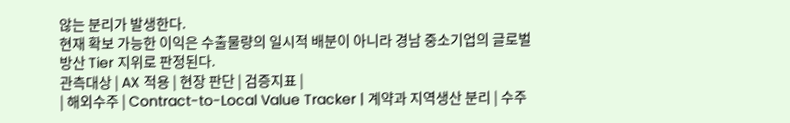않는 분리가 발생한다.
현재 확보 가능한 이익은 수출물량의 일시적 배분이 아니라 경남 중소기업의 글로벌 방산 Tier 지위로 판정된다.
관측대상 | AX 적용 | 현장 판단 | 검증지표 |
| 해외수주 | Contract-to-Local Value Tracker | 계약과 지역생산 분리 | 수주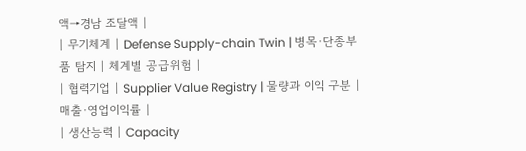액→경남 조달액 |
| 무기체계 | Defense Supply-chain Twin | 병목·단종부품 탐지 | 체계별 공급위험 |
| 협력기업 | Supplier Value Registry | 물량과 이익 구분 | 매출·영업이익률 |
| 생산능력 | Capacity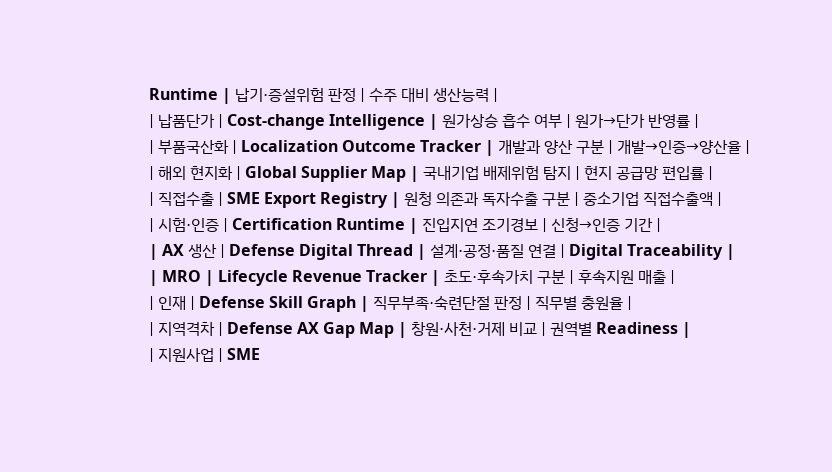Runtime | 납기·증설위험 판정 | 수주 대비 생산능력 |
| 납품단가 | Cost-change Intelligence | 원가상승 흡수 여부 | 원가→단가 반영률 |
| 부품국산화 | Localization Outcome Tracker | 개발과 양산 구분 | 개발→인증→양산율 |
| 해외 현지화 | Global Supplier Map | 국내기업 배제위험 탐지 | 현지 공급망 편입률 |
| 직접수출 | SME Export Registry | 원청 의존과 독자수출 구분 | 중소기업 직접수출액 |
| 시험·인증 | Certification Runtime | 진입지연 조기경보 | 신청→인증 기간 |
| AX 생산 | Defense Digital Thread | 설계·공정·품질 연결 | Digital Traceability |
| MRO | Lifecycle Revenue Tracker | 초도·후속가치 구분 | 후속지원 매출 |
| 인재 | Defense Skill Graph | 직무부족·숙련단절 판정 | 직무별 충원율 |
| 지역격차 | Defense AX Gap Map | 창원·사천·거제 비교 | 권역별 Readiness |
| 지원사업 | SME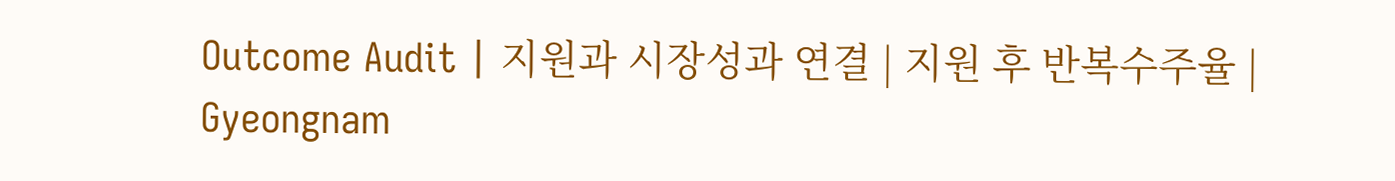Outcome Audit | 지원과 시장성과 연결 | 지원 후 반복수주율 |
Gyeongnam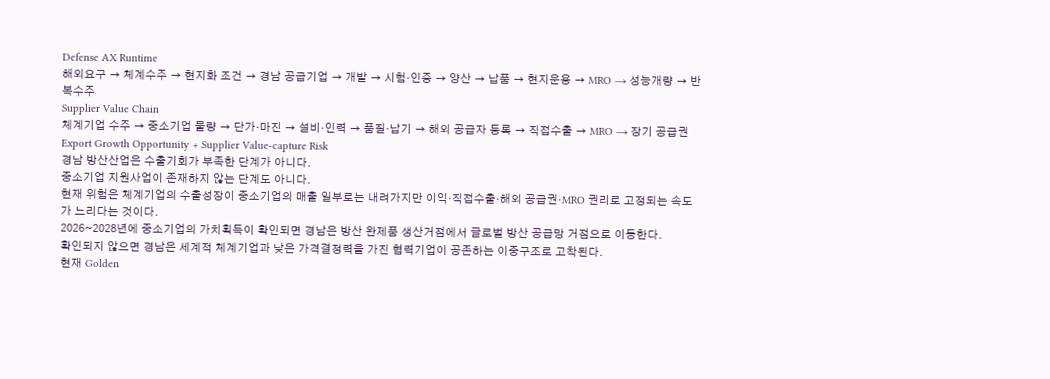Defense AX Runtime
해외요구 → 체계수주 → 현지화 조건 → 경남 공급기업 → 개발 → 시험·인증 → 양산 → 납품 → 현지운용 → MRO → 성능개량 → 반복수주
Supplier Value Chain
체계기업 수주 → 중소기업 물량 → 단가·마진 → 설비·인력 → 품질·납기 → 해외 공급자 등록 → 직접수출 → MRO → 장기 공급권
Export Growth Opportunity + Supplier Value-capture Risk
경남 방산산업은 수출기회가 부족한 단계가 아니다.
중소기업 지원사업이 존재하지 않는 단계도 아니다.
현재 위험은 체계기업의 수출성장이 중소기업의 매출 일부로는 내려가지만 이익·직접수출·해외 공급권·MRO 권리로 고정되는 속도가 느리다는 것이다.
2026~2028년에 중소기업의 가치획득이 확인되면 경남은 방산 완제품 생산거점에서 글로벌 방산 공급망 거점으로 이동한다.
확인되지 않으면 경남은 세계적 체계기업과 낮은 가격결정력을 가진 협력기업이 공존하는 이중구조로 고착된다.
현재 Golden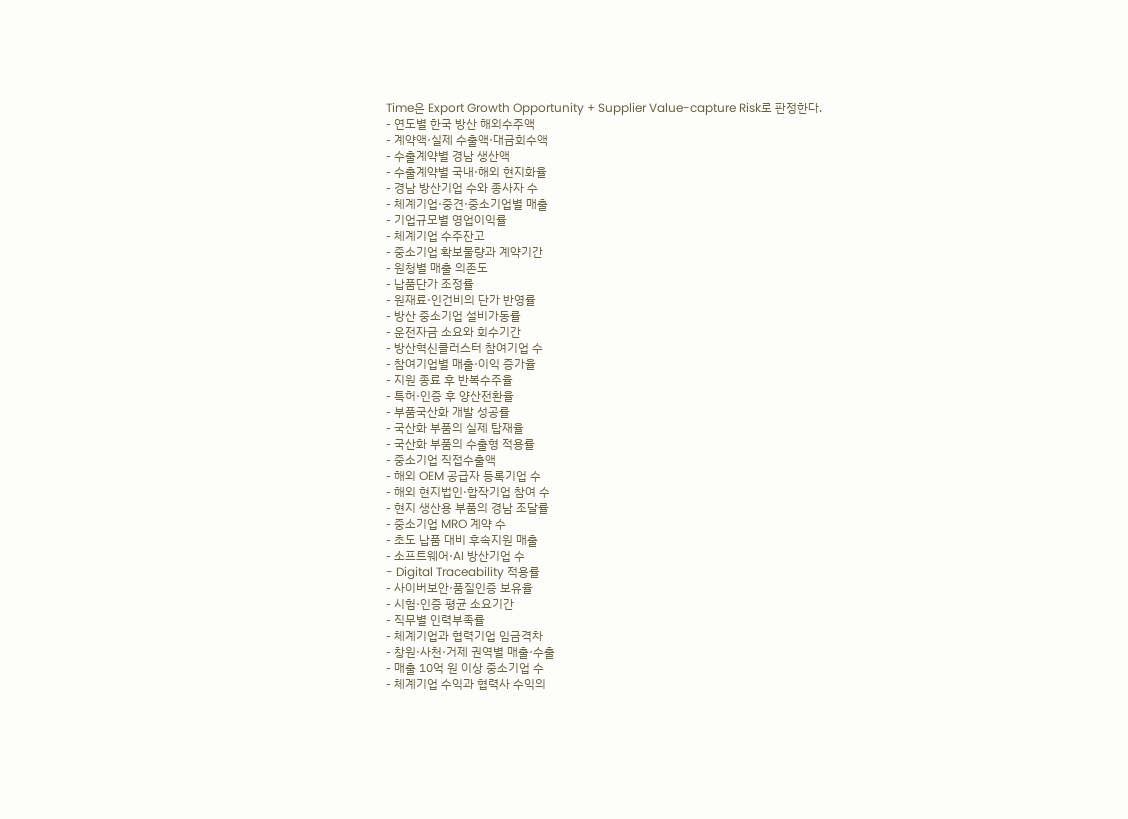Time은 Export Growth Opportunity + Supplier Value-capture Risk로 판정한다.
- 연도별 한국 방산 해외수주액
- 계약액·실제 수출액·대금회수액
- 수출계약별 경남 생산액
- 수출계약별 국내·해외 현지화율
- 경남 방산기업 수와 종사자 수
- 체계기업·중견·중소기업별 매출
- 기업규모별 영업이익률
- 체계기업 수주잔고
- 중소기업 확보물량과 계약기간
- 원청별 매출 의존도
- 납품단가 조정률
- 원재료·인건비의 단가 반영률
- 방산 중소기업 설비가동률
- 운전자금 소요와 회수기간
- 방산혁신클러스터 참여기업 수
- 참여기업별 매출·이익 증가율
- 지원 종료 후 반복수주율
- 특허·인증 후 양산전환율
- 부품국산화 개발 성공률
- 국산화 부품의 실제 탑재율
- 국산화 부품의 수출형 적용률
- 중소기업 직접수출액
- 해외 OEM 공급자 등록기업 수
- 해외 현지법인·합작기업 참여 수
- 현지 생산용 부품의 경남 조달률
- 중소기업 MRO 계약 수
- 초도 납품 대비 후속지원 매출
- 소프트웨어·AI 방산기업 수
- Digital Traceability 적용률
- 사이버보안·품질인증 보유율
- 시험·인증 평균 소요기간
- 직무별 인력부족률
- 체계기업과 협력기업 임금격차
- 창원·사천·거제 권역별 매출·수출
- 매출 10억 원 이상 중소기업 수
- 체계기업 수익과 협력사 수익의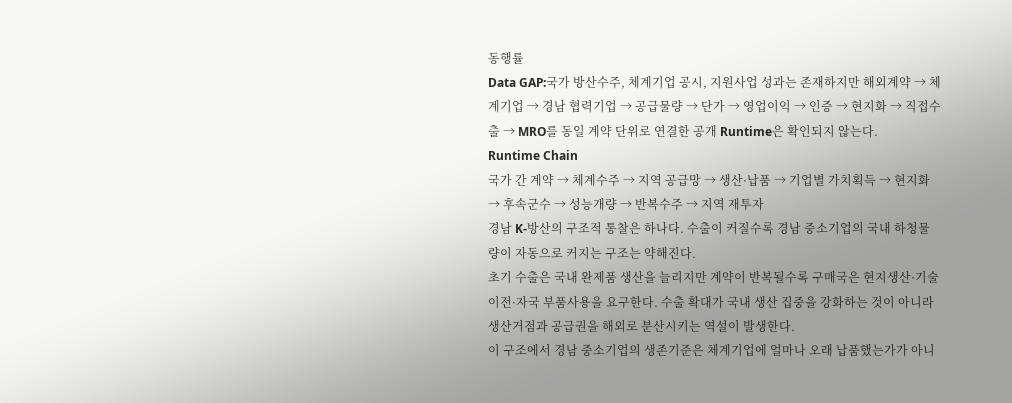동행률
Data GAP:국가 방산수주, 체계기업 공시, 지원사업 성과는 존재하지만 해외계약 → 체계기업 → 경남 협력기업 → 공급물량 → 단가 → 영업이익 → 인증 → 현지화 → 직접수출 → MRO를 동일 계약 단위로 연결한 공개 Runtime은 확인되지 않는다.
Runtime Chain
국가 간 계약 → 체계수주 → 지역 공급망 → 생산·납품 → 기업별 가치획득 → 현지화 → 후속군수 → 성능개량 → 반복수주 → 지역 재투자
경남 K-방산의 구조적 통찰은 하나다. 수출이 커질수록 경남 중소기업의 국내 하청물량이 자동으로 커지는 구조는 약해진다.
초기 수출은 국내 완제품 생산을 늘리지만 계약이 반복될수록 구매국은 현지생산·기술이전·자국 부품사용을 요구한다. 수출 확대가 국내 생산 집중을 강화하는 것이 아니라 생산거점과 공급권을 해외로 분산시키는 역설이 발생한다.
이 구조에서 경남 중소기업의 생존기준은 체계기업에 얼마나 오래 납품했는가가 아니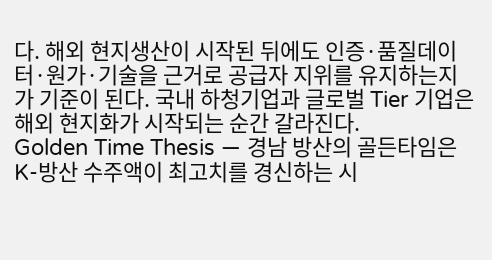다. 해외 현지생산이 시작된 뒤에도 인증·품질데이터·원가·기술을 근거로 공급자 지위를 유지하는지가 기준이 된다. 국내 하청기업과 글로벌 Tier 기업은 해외 현지화가 시작되는 순간 갈라진다.
Golden Time Thesis — 경남 방산의 골든타임은 K-방산 수주액이 최고치를 경신하는 시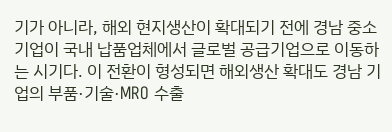기가 아니라, 해외 현지생산이 확대되기 전에 경남 중소기업이 국내 납품업체에서 글로벌 공급기업으로 이동하는 시기다. 이 전환이 형성되면 해외생산 확대도 경남 기업의 부품·기술·MRO 수출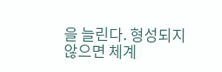을 늘린다. 형성되지 않으면 체계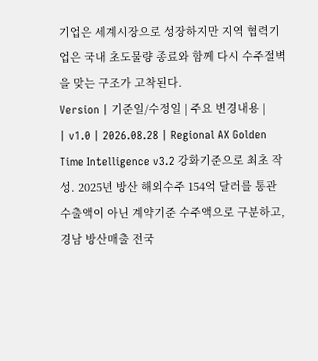기업은 세계시장으로 성장하지만 지역 협력기업은 국내 초도물량 종료와 함께 다시 수주절벽을 맞는 구조가 고착된다.
Version | 기준일/수정일 | 주요 변경내용 |
| v1.0 | 2026.08.28 | Regional AX Golden Time Intelligence v3.2 강화기준으로 최초 작성. 2025년 방산 해외수주 154억 달러를 통관 수출액이 아닌 계약기준 수주액으로 구분하고, 경남 방산매출 전국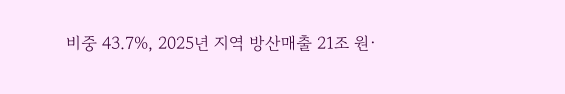비중 43.7%, 2025년 지역 방산매출 21조 원·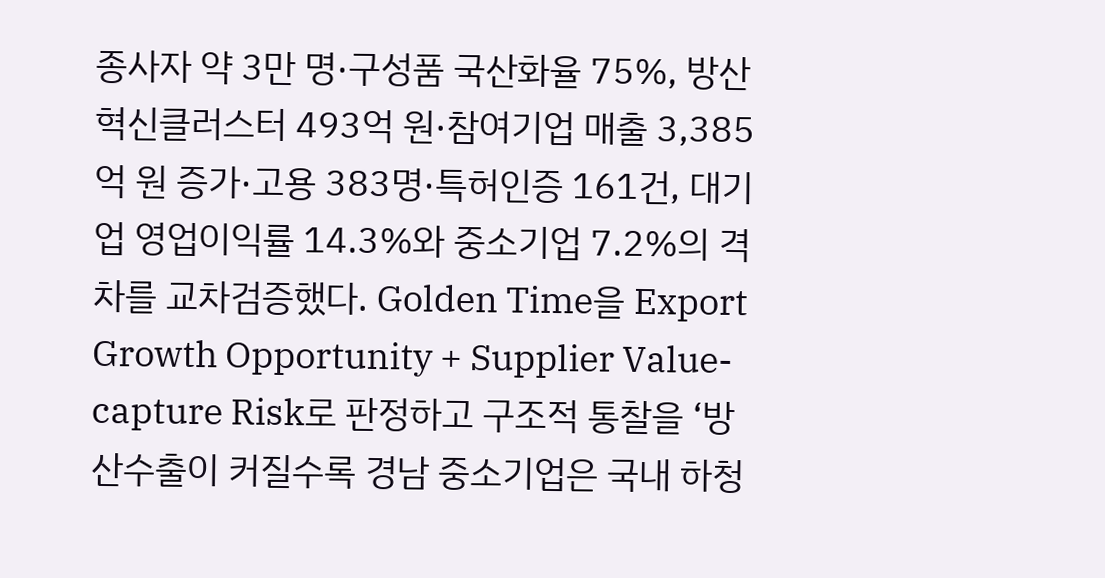종사자 약 3만 명·구성품 국산화율 75%, 방산혁신클러스터 493억 원·참여기업 매출 3,385억 원 증가·고용 383명·특허인증 161건, 대기업 영업이익률 14.3%와 중소기업 7.2%의 격차를 교차검증했다. Golden Time을 Export Growth Opportunity + Supplier Value-capture Risk로 판정하고 구조적 통찰을 ‘방산수출이 커질수록 경남 중소기업은 국내 하청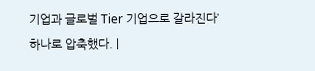기업과 글로벌 Tier 기업으로 갈라진다’ 하나로 압축했다. |